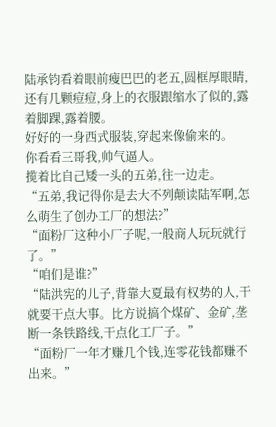陆承钧看着眼前瘦巴巴的老五,圆框厚眼睛,还有几颗痘痘,身上的衣服跟缩水了似的,露着脚踝,露着腰。
好好的一身西式服装,穿起来像偷来的。
你看看三哥我,帅气逼人。
揽着比自己矮一头的五弟,往一边走。
“五弟,我记得你是去大不列颠读陆军啊,怎么萌生了创办工厂的想法?”
“面粉厂这种小厂子呢,一般商人玩玩就行了。”
“咱们是谁?”
“陆洪宪的儿子,背靠大夏最有权势的人,干就要干点大事。比方说搞个煤矿、金矿,垄断一条铁路线,干点化工厂子。”
“面粉厂一年才赚几个钱,连零花钱都赚不出来。”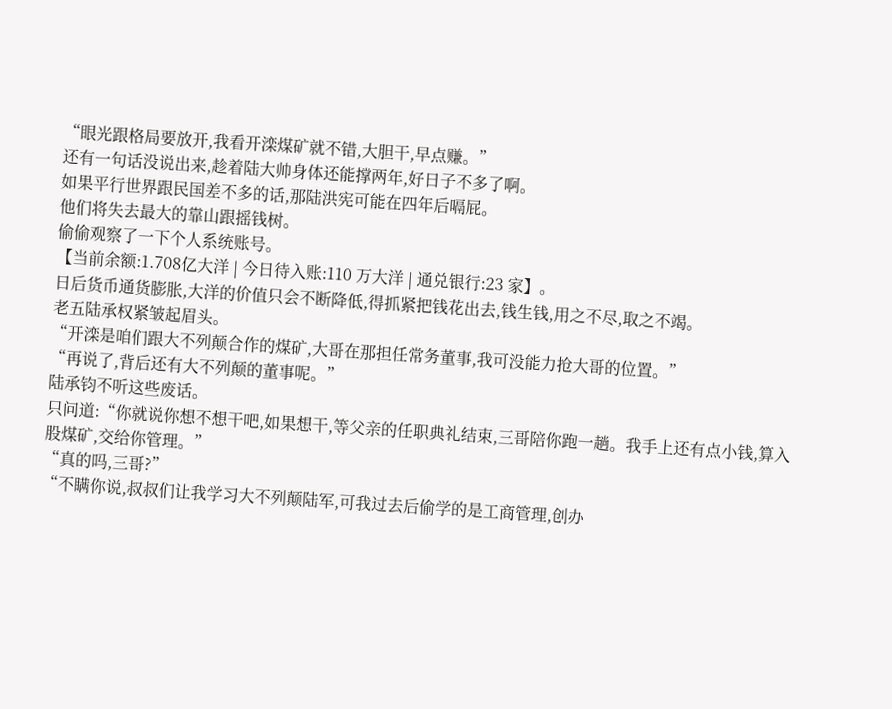“眼光跟格局要放开,我看开滦煤矿就不错,大胆干,早点赚。”
还有一句话没说出来,趁着陆大帅身体还能撑两年,好日子不多了啊。
如果平行世界跟民国差不多的话,那陆洪宪可能在四年后嗝屁。
他们将失去最大的靠山跟摇钱树。
偷偷观察了一下个人系统账号。
【当前余额:1.708亿大洋 | 今日待入账:110 万大洋 | 通兑银行:23 家】。
日后货币通货膨胀,大洋的价值只会不断降低,得抓紧把钱花出去,钱生钱,用之不尽,取之不竭。
老五陆承权紧皱起眉头。
“开滦是咱们跟大不列颠合作的煤矿,大哥在那担任常务董事,我可没能力抢大哥的位置。”
“再说了,背后还有大不列颠的董事呢。”
陆承钧不听这些废话。
只问道:“你就说你想不想干吧,如果想干,等父亲的任职典礼结束,三哥陪你跑一趟。我手上还有点小钱,算入股煤矿,交给你管理。”
“真的吗,三哥?”
“不瞒你说,叔叔们让我学习大不列颠陆军,可我过去后偷学的是工商管理,创办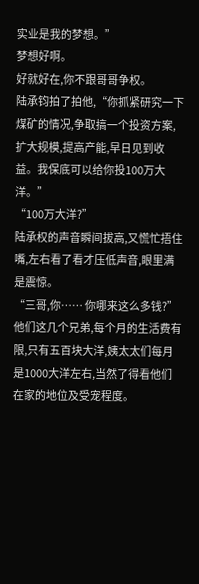实业是我的梦想。”
梦想好啊。
好就好在,你不跟哥哥争权。
陆承钧拍了拍他,“你抓紧研究一下煤矿的情况,争取搞一个投资方案,扩大规模,提高产能,早日见到收益。我保底可以给你投100万大洋。”
“100万大洋?”
陆承权的声音瞬间拔高,又慌忙捂住嘴,左右看了看才压低声音,眼里满是震惊。
“三哥,你…… 你哪来这么多钱?”
他们这几个兄弟,每个月的生活费有限,只有五百块大洋,姨太太们每月是1000大洋左右,当然了得看他们在家的地位及受宠程度。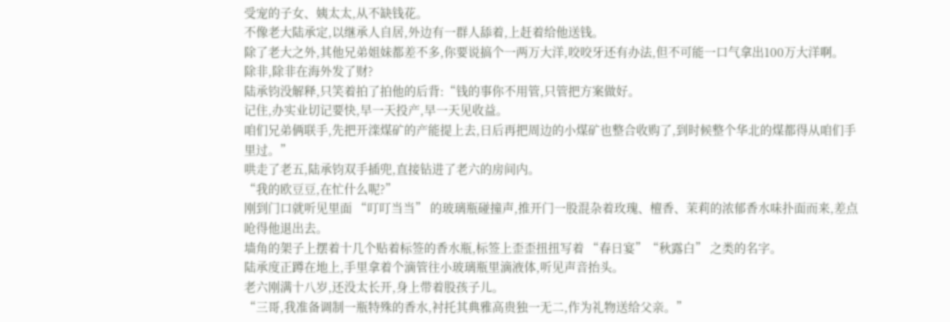受宠的子女、姨太太,从不缺钱花。
不像老大陆承定,以继承人自居,外边有一群人舔着,上赶着给他送钱。
除了老大之外,其他兄弟姐妹都差不多,你要说搞个一两万大洋,咬咬牙还有办法,但不可能一口气拿出100万大洋啊。
除非,除非在海外发了财?
陆承钧没解释,只笑着拍了拍他的后背:“钱的事你不用管,只管把方案做好。
记住,办实业切记要快,早一天投产,早一天见收益。
咱们兄弟俩联手,先把开滦煤矿的产能提上去,日后再把周边的小煤矿也整合收购了,到时候整个华北的煤都得从咱们手里过。”
哄走了老五,陆承钧双手插兜,直接钻进了老六的房间内。
“我的欧豆豆,在忙什么呢?”
刚到门口就听见里面 “叮叮当当” 的玻璃瓶碰撞声,推开门一股混杂着玫瑰、檀香、茉莉的浓郁香水味扑面而来,差点呛得他退出去。
墙角的架子上摆着十几个贴着标签的香水瓶,标签上歪歪扭扭写着 “春日宴”“秋露白” 之类的名字。
陆承度正蹲在地上,手里拿着个滴管往小玻璃瓶里滴液体,听见声音抬头。
老六刚满十八岁,还没太长开,身上带着股孩子儿。
“三哥,我准备调制一瓶特殊的香水,衬托其典雅高贵独一无二,作为礼物送给父亲。”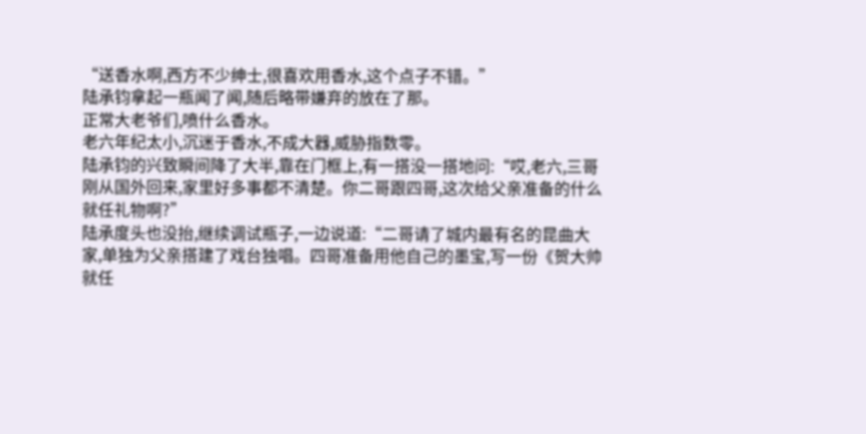“送香水啊,西方不少绅士,很喜欢用香水,这个点子不错。”
陆承钧拿起一瓶闻了闻,随后略带嫌弃的放在了那。
正常大老爷们,喷什么香水。
老六年纪太小,沉迷于香水,不成大器,威胁指数零。
陆承钧的兴致瞬间降了大半,靠在门框上,有一搭没一搭地问:“哎,老六,三哥刚从国外回来,家里好多事都不清楚。你二哥跟四哥,这次给父亲准备的什么就任礼物啊?”
陆承度头也没抬,继续调试瓶子,一边说道:“二哥请了城内最有名的昆曲大家,单独为父亲搭建了戏台独唱。四哥准备用他自己的墨宝,写一份《贺大帅就任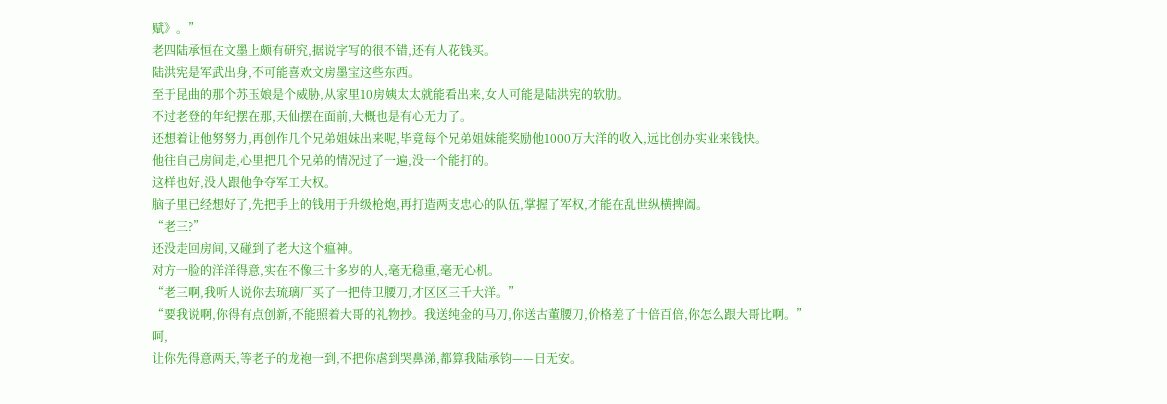赋》。”
老四陆承恒在文墨上颇有研究,据说字写的很不错,还有人花钱买。
陆洪宪是军武出身,不可能喜欢文房墨宝这些东西。
至于昆曲的那个苏玉娘是个威胁,从家里10房姨太太就能看出来,女人可能是陆洪宪的软肋。
不过老登的年纪摆在那,天仙摆在面前,大概也是有心无力了。
还想着让他努努力,再创作几个兄弟姐妹出来呢,毕竟每个兄弟姐妹能奖励他1000万大洋的收入,远比创办实业来钱快。
他往自己房间走,心里把几个兄弟的情况过了一遍,没一个能打的。
这样也好,没人跟他争夺军工大权。
脑子里已经想好了,先把手上的钱用于升级枪炮,再打造两支忠心的队伍,掌握了军权,才能在乱世纵横捭阖。
“老三?”
还没走回房间,又碰到了老大这个瘟神。
对方一脸的洋洋得意,实在不像三十多岁的人,毫无稳重,毫无心机。
“老三啊,我听人说你去琉璃厂买了一把侍卫腰刀,才区区三千大洋。”
“要我说啊,你得有点创新,不能照着大哥的礼物抄。我送纯金的马刀,你送古董腰刀,价格差了十倍百倍,你怎么跟大哥比啊。”
呵,
让你先得意两天,等老子的龙袍一到,不把你虐到哭鼻涕,都算我陆承钧——日无安。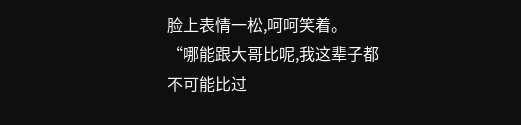脸上表情一松,呵呵笑着。
“哪能跟大哥比呢,我这辈子都不可能比过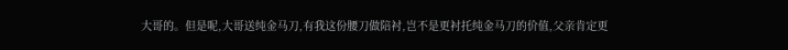大哥的。但是呢,大哥送纯金马刀,有我这份腰刀做陪衬,岂不是更衬托纯金马刀的价值,父亲肯定更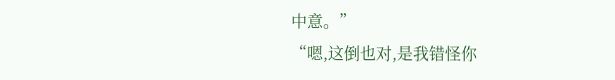中意。”
“嗯,这倒也对,是我错怪你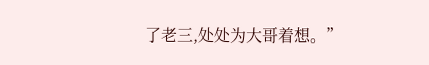了老三,处处为大哥着想。”